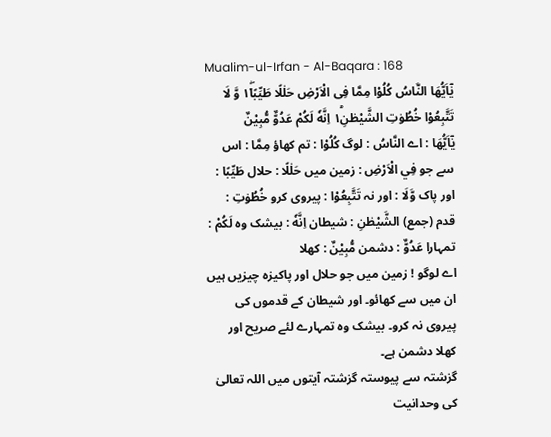Mualim-ul-Irfan - Al-Baqara : 168
یٰۤاَیُّهَا النَّاسُ كُلُوْا مِمَّا فِی الْاَرْضِ حَلٰلًا طَیِّبًا١ۖ٘ وَّ لَا تَتَّبِعُوْا خُطُوٰتِ الشَّیْطٰنِ١ؕ اِنَّهٗ لَكُمْ عَدُوٌّ مُّبِیْنٌ
يٰٓاَيُّهَا : اے النَّاسُ : لوگ كُلُوْا : تم کھاؤ مِمَّا : اس سے جو فِي الْاَرْضِ : زمین میں حَلٰلًا : حلال طَيِّبًا : اور پاک وَّلَا : اور نہ تَتَّبِعُوْا : پیروی کرو خُطُوٰتِ : قدم (جمع) الشَّيْطٰنِ : شیطان اِنَّهٗ : بیشک وہ لَكُمْ : تمہارا عَدُوٌّ : دشمن مُّبِيْنٌ : کھلا
اے لوگو ! زمین میں جو حلال اور پاکیزہ چیزیں ہیں ان میں سے کھائو۔ اور شیطان کے قدموں کی پیروی نہ کرو۔ بیشک وہ تمہارے لئے صریح اور کھلا دشمن ہے۔
گزشتہ سے پیوستہ گزشتہ آیتوں میں اللہ تعالیٰ کی وحدانیت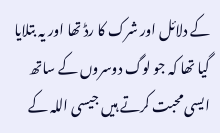کے دلائل اور شرک کا رڈ تھا اور یہ بتلایا گیا تھا کہ جو لوگ دوسروں کے ساتھ ایسی محبت کرتے ہیں جیسی اللہ کے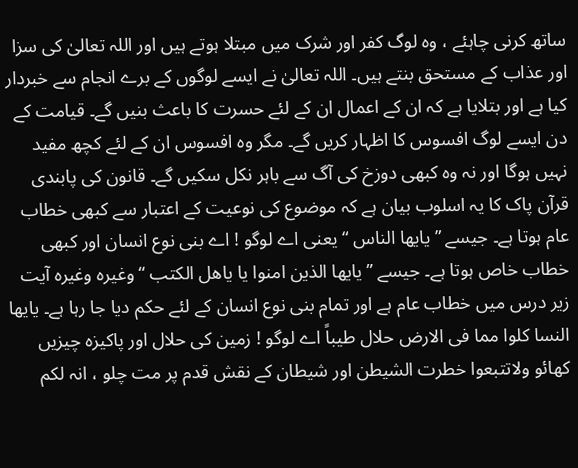ساتھ کرنی چاہئے ، وہ لوگ کفر اور شرک میں مبتلا ہوتے ہیں اور اللہ تعالیٰ کی سزا اور عذاب کے مستحق بنتے ہیں۔ اللہ تعالیٰ نے ایسے لوگوں کے برے انجام سے خبردار کیا ہے اور بتلایا ہے کہ ان کے اعمال ان کے لئے حسرت کا باعث بنیں گے۔ قیامت کے دن ایسے لوگ افسوس کا اظہار کریں گے۔ مگر وہ افسوس ان کے لئے کچھ مفید نہیں ہوگا اور نہ وہ کبھی دوزخ کی آگ سے باہر نکل سکیں گے۔ قانون کی پابندی قرآن پاک کا یہ اسلوب بیان ہے کہ موضوع کی نوعیت کے اعتبار سے کبھی خطاب عام ہوتا ہے۔ جیسے ” یایھا الناس “ یعنی اے لوگو ! اے بنی نوع انسان اور کبھی خطاب خاص ہوتا ہے۔ جیسے ” یایھا الذین امنوا یا یاھل الکتب “ وغیرہ وغیرہ آیت زیر درس میں خطاب عام ہے اور تمام بنی نوع انسان کے لئے حکم دیا جا رہا ہے۔ یایھا النسا کلوا مما فی الارض حلال طیباً اے لوگو ! زمین کی حلال اور پاکیزہ چیزیں کھائو ولاتتبعوا خطرت الشیطن اور شیطان کے نقش قدم پر مت چلو ، انہ لکم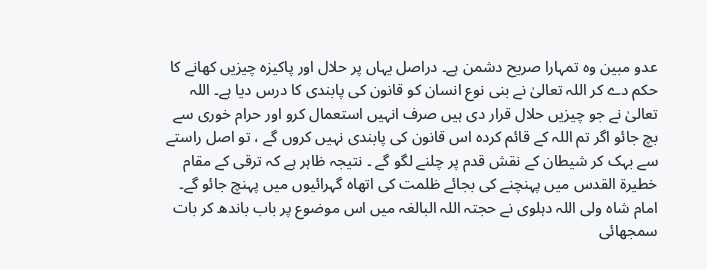عدو مبین وہ تمہارا صریح دشمن ہے۔ دراصل یہاں پر حلال اور پاکیزہ چیزیں کھانے کا حکم دے کر اللہ تعالیٰ نے بنی نوع انسان کو قانون کی پابندی کا درس دیا ہے۔ اللہ تعالیٰ نے جو چیزیں حلال قرار دی ہیں صرف انہیں استعمال کرو اور حرام خوری سے بچ جائو اگر تم اللہ کے قائم کردہ اس قانون کی پابندی نہیں کروں گے ، تو اصل راستے سے بہک کر شیطان کے نقش قدم پر چلنے لگو گے ۔ نتیجہ ظاہر ہے کہ ترقی کے مقام خطیرۃ القدس میں پہنچنے کی بجائے ظلمت کی اتھاہ گہرائیوں میں پہنچ جائو گے۔ امام شاہ ولی اللہ دہلوی نے حجتہ اللہ البالغہ میں اس موضوع پر باب باندھ کر بات سمجھائی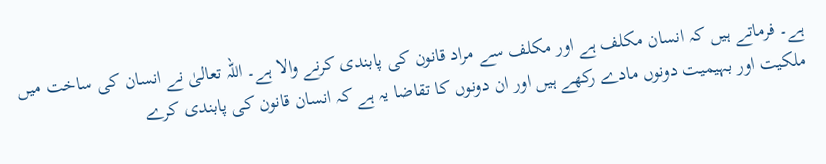ہے۔ فرماتے ہیں کہ انسان مکلف ہے اور مکلف سے مراد قانون کی پابندی کرنے والا ہے۔ اللہ تعالیٰ نے انسان کی ساخت میں ملکیت اور بہیمیت دونوں مادے رکھے ہیں اور ان دونوں کا تقاضا یہ ہے کہ انسان قانون کی پابندی کرے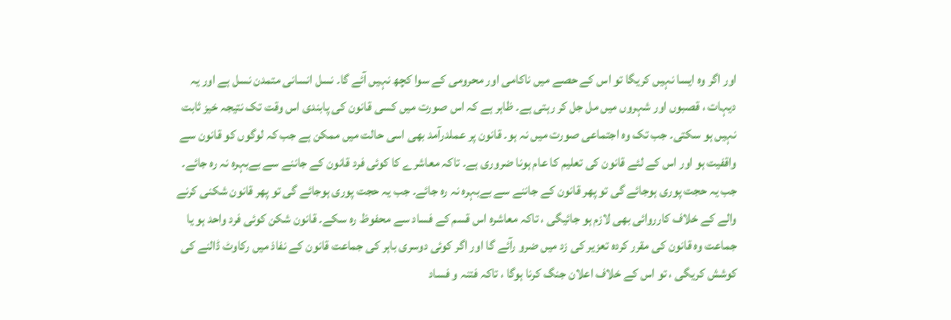اور اگر وہ ایسا نہیں کریگا تو اس کے حصے میں ناکامی اور محرومی کے سوا کچھ نہیں آئے گا۔ نسل انسانی متمدن نسل ہے اور یہ دیہات ، قصبوں اور شہروں میں مل جل کر رہتی ہے۔ ظاہر ہے کہ اس صورت میں کسی قانون کی پابندی اس وقت تک نتیجہ خیز ثابت نہیں ہو سکتی۔ جب تک وہ اجتماعی صورت میں نہ ہو۔ قانون پر عملدرآمد بھی اسی حالت میں ممکن ہے جب کہ لوگوں کو قانون سے واقفیت ہو اور اس کے لئے قانون کی تعلیم کا عام ہونا ضروری ہے۔ تاکہ معاشرے کا کوئی فرد قانون کے جاننے سے بےبہرہ نہ رہ جائے۔ جب یہ حجت پوری ہوجائے گی تو پھر قانون کے جاننے سے بےبہرہ نہ رہ جائے۔ جب یہ حجت پوری ہوجائے گی تو پھر قانون شکنی کرنے والے کے خلاف کارروائی بھی لازم ہو جائیگی ، تاکہ معاشرہ اس قسم کے فساد سے محفوظ رہ سکے۔ قانون شکن کوئی فرد واحد ہو یا جماعت وہ قانون کی مقرر کردہ تعزیر کی زد میں ضرو رآئے گا اور اگر کوئی دوسری باہر کی جماعت قانون کے نفاذ میں رکاوٹ ڈالنے کی کوشش کریگی ، تو اس کے خلاف اعلان جنگ کرنا ہوگا ، تاکہ فتنہ و فساد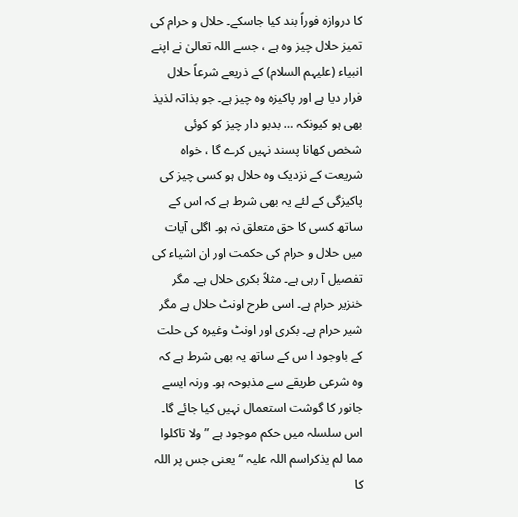کا دروازہ فوراً بند کیا جاسکے۔ حلال و حرام کی تمیز حلال چیز وہ ہے ، جسے اللہ تعالیٰ نے اپنے انبیاء (علیہم السلام) کے ذریعے شرعاً حلال فرار دیا ہے اور پاکیزہ وہ چیز ہے۔ جو بذاتہ لذیذ بھی ہو کیونکہ … بدبو دار چیز کو کوئی شخص کھانا پسند نہیں کرے گا ، خواہ شریعت کے نزدیک وہ حلال ہو کسی چیز کی پاکیزگی کے لئے یہ بھی شرط ہے کہ اس کے ساتھ کسی کا حق متعلق نہ ہو۔ اگلی آیات میں حلال و حرام کی حکمت اور ان اشیاء کی تفصیل آ رہی ہے۔ مثلاً بکری حلال ہے۔ مگر خنزیر حرام ہے۔ اسی طرح اونٹ حلال ہے مگر شیر حرام ہے۔ بکری اور اونٹ وغیرہ کی حلت کے باوجود ا س کے ساتھ یہ بھی شرط ہے کہ وہ شرعی طریقے سے مذبوحہ ہو۔ ورنہ ایسے جانور کا گوشت استعمال نہیں کیا جائے گا۔ اس سلسلہ میں حکم موجود ہے ” ولا تاکلوا مما لم یذکراسم اللہ علیہ “ یعنی جس پر اللہ کا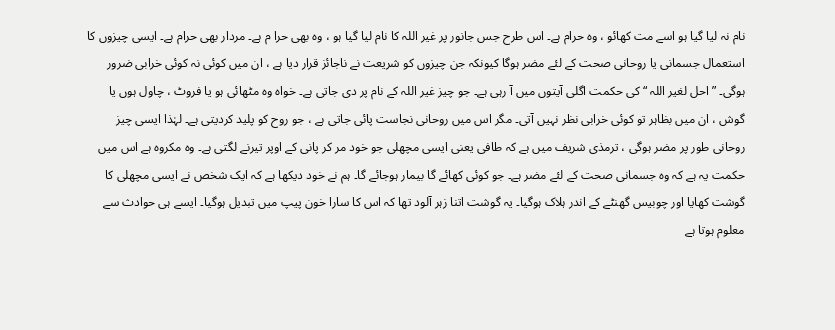نام نہ لیا گیا ہو اسے مت کھائو ، وہ حرام ہے۔ اس طرح جس جانور پر غیر اللہ کا نام لیا گیا ہو ، وہ بھی حرا م ہے۔ مردار بھی حرام ہے۔ ایسی چیزوں کا استعمال جسمانی یا روحانی صحت کے لئے مضر ہوگا کیونکہ جن چیزوں کو شریعت نے ناجائز قرار دیا ہے ، ان میں کوئی نہ کوئی خرابی ضرور ہوگی۔ ” احل لغیر اللہ “ کی حکمت اگلی آیتوں میں آ رہی ہے۔ جو چیز غیر اللہ کے نام پر دی جاتی ہے۔ خواہ وہ مٹھائی ہو یا فروٹ ، چاول ہوں یا گوش ، ان میں بظاہر تو کوئی خرابی نظر نہیں آتی۔ مگر اس میں روحانی نجاست پائی جاتی ہے ، جو روح کو پلید کردیتی ہے۔ لہٰذا ایسی چیز روحانی طور پر مضر ہوگی ، ترمذی شریف میں ہے کہ طافی یعنی ایسی مچھلی جو خود مر کر پانی کے اوپر تیرنے لگتی ہے۔ وہ مکروہ ہے اس میں حکمت یہ ہے کہ وہ جسمانی صحت کے لئے مضر ہے۔ جو کوئی کھائے گا بیمار ہوجائے گا۔ ہم نے خود دیکھا ہے کہ ایک شخص نے ایسی مچھلی کا گوشت کھایا اور چوبیس گھنٹے کے اندر ہلاک ہوگیا۔ یہ گوشت اتنا زہر آلود تھا کہ اس کا سارا خون پیپ میں تبدیل ہوگیا۔ ایسے ہی حوادث سے معلوم ہوتا ہے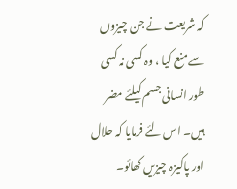کہ شریعت نے جن چیزوں سے منع کیا ، وہ کسی نہ کسی طور انسانی جسم کیلئے مضر ہیں۔ اس لئے فرمایا کہ حلال اور پاکیزہ چیزیں کھائو۔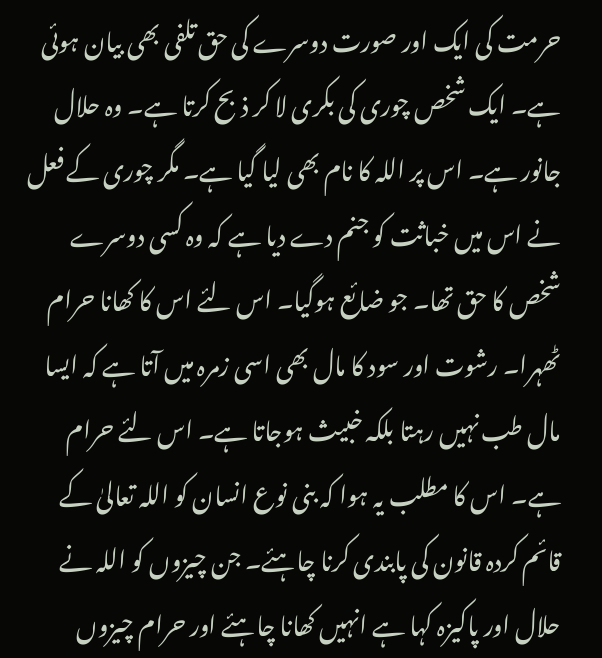حرمت کی ایک اور صورت دوسرے کی حق تلفی بھی بیان ہوئی ہے۔ ایک شخص چوری کی بکری لا کر ذبح کرتا ہے۔ وہ حلال جانور ہے۔ اس پر اللہ کا نام بھی لیا گیا ہے۔ مگر چوری کے فعل نے اس میں خباثت کو جنم دے دیا ہے کہ وہ کسی دوسرے شخص کا حق تھا۔ جو ضائع ہوگیا۔ اس لئے اس کا کھانا حرام ٹھہرا۔ رشوت اور سود کا مال بھی اسی زمرہ میں آتا ہے کہ ایسا مال طب نہیں رہتا بلکہ خبیث ہوجاتا ہے۔ اس لئے حرام ہے۔ اس کا مطلب یہ ہوا کہ بنی نوع انسان کو اللہ تعالیٰ کے قائم کردہ قانون کی پابندی کرنا چاہئے۔ جن چیزوں کو اللہ نے حلال اور پاکیزہ کہا ہے انہیں کھانا چاہئے اور حرام چیزوں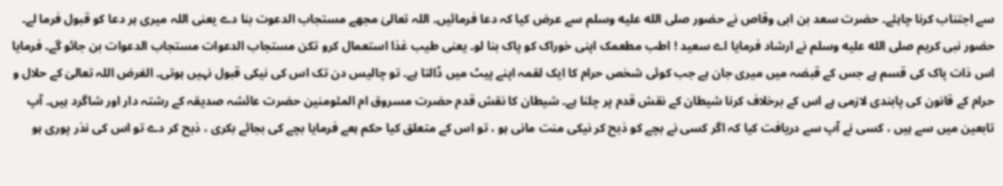سے اجتناب کرنا چاہئے۔ حضرت سعد بن ابی وقاص نے حضور صلى الله عليه وسلم سے عرض کیا کہ دعا فرمائیں۔ اللہ تعالیٰ مجھے مستجاب الدعوت بنا دے یعنی اللہ میری ہر دعا کو قبول فرما لے۔ حضور نبی کریم صلى الله عليه وسلم نے ارشاد فرمایا اے سعید ! اطب مطعمک اپنی خوراک کو پاک بنا لو۔ یعنی طیب غذا استعمال کرو تکن مستجاب الدعوات مستجاب الدعوات بن جائو گے۔ فرمایا اس ذات پاک کی قسم ہے جس کے قبضہ میں میری جان ہے جب کوئی شخص حرام کا ایک لقمہ اپنے پیٹ میں ڈالتا ہے۔ تو چالیس دن تک اس کی نیکی قبول نہیں ہوتی۔ الغرض اللہ تعالیٰ کے حلال و حرام کے قانون کی پابندی لازمی ہے اس کے برخلاف کرنا شیطان کے نقش قدم پر چلنا ہے۔ شیطان کا نقش قدم حضرت مسروق ام المئومنین حضرت عائشہ صدیقہ کے رشتہ دار اور شاگرد ہیں۔ آپ تابعین میں سے ہیں ، کسی نے آپ سے دریافت کیا کہ اگر کسی نے بچے کو ذبح کر نیکی منت مانی ہو ، تو اس کے متعلق کیا حکم ہعے فرمایا بچے کی بجائے بکری ، ذبح کر دے تو اس کی نذر پوری ہو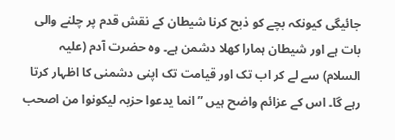جائیگی کیونکہ بچے کو ذبح کرنا شیطان کے نقش قدم پر چلنے والی بات ہے اور شیطان ہمارا کھلا دشمن ہے۔ وہ حضرت آدم (علیہ السلام) سے لے کر اب تک اور قیامت تک اپنی دشمنی کا اظہار کرتا رہے گا۔ اس کے عزائم واضح ہیں ” انما یدعوا حزبہ لیکونوا من اصحب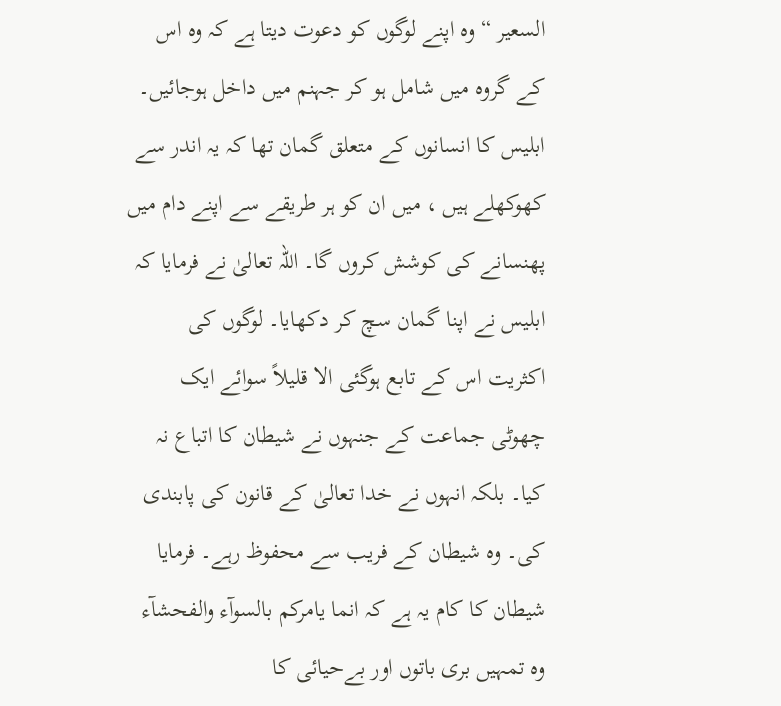السعیر “ وہ اپنے لوگوں کو دعوت دیتا ہے کہ وہ اس کے گروہ میں شامل ہو کر جہنم میں داخل ہوجائیں۔ ابلیس کا انسانوں کے متعلق گمان تھا کہ یہ اندر سے کھوکھلے ہیں ، میں ان کو ہر طریقے سے اپنے دام میں پھنسانے کی کوشش کروں گا۔ اللہ تعالیٰ نے فرمایا کہ ابلیس نے اپنا گمان سچ کر دکھایا۔ لوگوں کی اکثریت اس کے تابع ہوگئی الا قلیلاً سوائے ایک چھوٹی جماعت کے جنہوں نے شیطان کا اتباع نہ کیا۔ بلکہ انہوں نے خدا تعالیٰ کے قانون کی پابندی کی۔ وہ شیطان کے فریب سے محفوظ رہے۔ فرمایا شیطان کا کام یہ ہے کہ انما یامرکم بالسوآء والفحشآء وہ تمہیں بری باتوں اور بےحیائی کا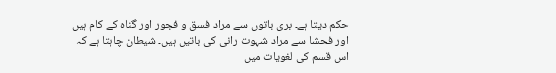حکم دیتا ہے۔ بری باتوں سے مراد فسق و فجور اور گناہ کے کام ہیں اور فحشا سے مراد شہوت رانی کی باتیں ہیں۔ شیطان چاہتا ہے کہ اس قسم کی لغویات میں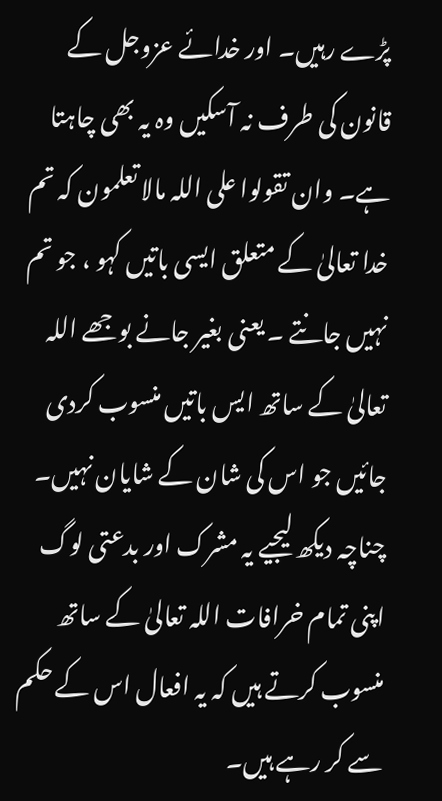پڑے رہیں۔ اور خدائے عزوجل کے قانون کی طرف نہ آسکیں وہ یہ بھی چاہتا ہے۔ وان تقولوا علی اللہ مالا تعلمون کہ تم خدا تعالیٰ کے متعلق ایسی باتیں کہو ، جو تم نہیں جانتے ۔ یعنی بغیر جانے بوجھے اللہ تعالیٰ کے ساتھ ایس باتیں منسوب کردی جائیں جو اس کی شان کے شایان نہیں۔ چناچہ دیکھ لیجیے یہ مشرک اور بدعتی لوگ اپنی تمام خرافات اللہ تعالیٰ کے ساتھ منسوب کرتے ہیں کہ یہ افعال اس کے حکم سے کر رہے ہیں۔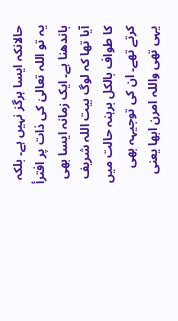حالانکہ ایسا ہرگز نہیں ہے۔ بلکہ یہ تو اللہ تعالیٰ کی ذات پر افترأ باندھنا ہے۔ ایک زمانہ ایسا بھی آیا تھا کہ لوگ بیت اللہ شریف کا طواف بالکل برہنہ حالت میں کرتے تھے۔ ان کی توجیہہ بھی یہی تھی واللہ امرن ابھا یعنی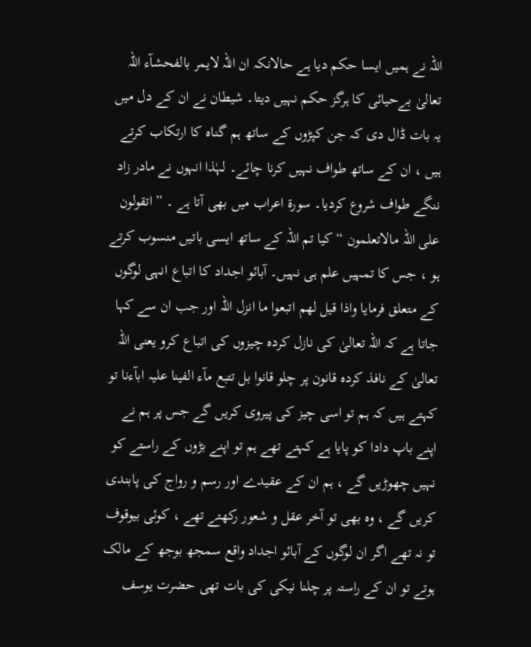اللہ نے ہمیں ایسا حکم دیا ہے حالانکہ ان اللہ لایمر بالفحشآء اللہ تعالیٰ بےحیائی کا ہرگز حکم نہیں دیتا۔ شیطان نے ان کے دل میں یہ بات ڈال دی کہ جن کپڑوں کے ساتھ ہم گناہ کا ارتکاب کرتے ہیں ، ان کے ساتھ طواف نہیں کرنا چائے۔ لہٰذا انہوں نے مادر زاد ننگے طواف شروع کردیا۔ سورة اعراب میں بھی آتا ہے ۔ ” اتقولون علی اللہ مالاتعلمون “ کیا تم اللہ کے ساتھ ایسی باتیں منسوب کرتے ہو ، جس کا تمہیں علم ہی نہیں۔ آبائو اجداد کا اتباع انہی لوگوں کے متعلق فرمایا واذا قیل لھم اتبعوا ما انزل اللہ اور جب ان سے کہا جاتا ہے کہ اللہ تعالیٰ کی نازل کردہ چیزوں کی اتباع کرو یعنی اللہ تعالیٰ کے نافذ کردہ قانون پر چلو قانوا بل تتبع مآء الفینا علیہ ابآءنا تو کہتے ہیں کہ ہم تو اسی چیز کی پیروی کریں گے جس پر ہم نے اپنے باپ دادا کو پایا ہے کہتے تھے ہم تو اپنے بڑوں کے راستے کو نہیں چھوڑیں گے ، ہم ان کے عقیدے اور رسم و رواج کی پابندی کریں گے ، وہ بھی تو آخر عقل و شعور رکھتے تھے ، کوئی بیوقوف تو نہ تھے اگر ان لوگوں کے آبائو اجداد واقع سمجھ بوجھ کے مالک ہوتے تو ان کے راستہ پر چلنا نیکی کی بات تھی حضرت یوسف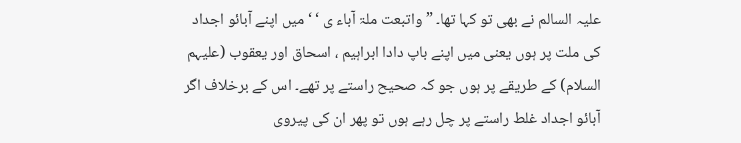علیہ السالم نے بھی تو کہا تھا۔ ” واتبعت ملۃ آباء ی ‘ ‘ میں اپنے آبائو اجداد کی ملت پر ہوں یعنی میں اپنے باپ دادا ابراہیم ، اسحاق اور یعقوب (علیہم السلام) کے طریقے پر ہوں جو کہ صحیح راستے پر تھے۔ اس کے برخلاف اگر آبائو اجداد غلط راستے پر چل رہے ہوں تو پھر ان کی پیروی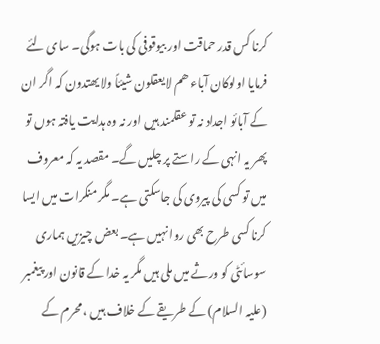کرنا کس قدر حماقت اور بیوقوفی کی بات ہوگی۔ سای لئے فرمایا اولوکان آباء ھم لایعقلون شیئاً ولا یھتدون کہ اگر ان کے آبائو اجداد نہ تو عقلمند ہیں اور نہ وہ ہدایت یافتہ ہوں تو پھر یہ انہی کے راستے پر چلیں گے۔ مقصد یہ کہ معروف میں تو کسی کی پیروی کی جاسکتی ہے۔ مگر منکرات میں ایسا کرنا کسی طرح بھی روا نہیں ہے۔ بعض چیزیں ہماری سوسائٹی کو ورثے میں ملی ہیں مگر یہ خدا کے قانون اور پیغمبر (علیہ السلام) کے طریقے کے خلاف ہیں ، محرم کے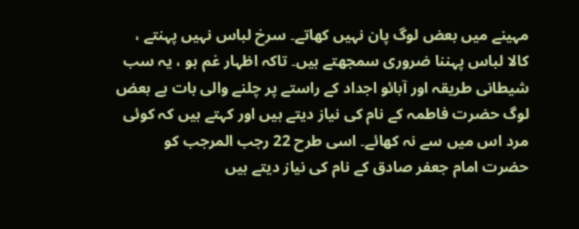مہینے میں بعض لوگ پان نہیں کھاتے۔ سرخ لباس نہیں پہنتے ، کالا لباس پہننا ضروری سمجھتے ہیں۔ تاکہ اظہار غم ہو ، یہ سب شیطانی طریقہ اور آبائو اجداد کے راستے پر چلنے والی بات ہے بعض لوگ حضرت فاطمہ کے نام کی نیاز دیتے ہیں اور کہتے ہیں کہ کوئی مرد اس میں سے نہ کھائے۔ اسی طرح 22 رجب المرجب کو حضرت امام جعفر صادق کے نام کی نیاز دیتے ہیں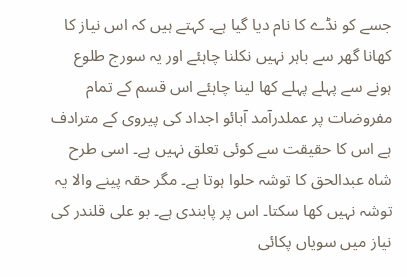جسے کو نڈے کا نام دیا گیا ہے۔ کہتے ہیں کہ اس نیاز کا کھانا گھر سے باہر نہیں نکلنا چاہئے اور یہ سورج طلوع ہونے سے پہلے پہلے کھا لینا چاہئے اس قسم کے تمام مفروضات پر عملدرآمد آبائو اجداد کی پیروی کے مترادف ہے اس کا حقیقت سے کوئی تعلق نہیں ہے۔ اسی طرح شاہ عبدالحق کا توشہ حلوا ہوتا ہے۔ مگر حقہ پینے والا یہ توشہ نہیں کھا سکتا۔ اس پر پابندی ہے۔ بو علی قلندر کی نیاز میں سویاں پکائی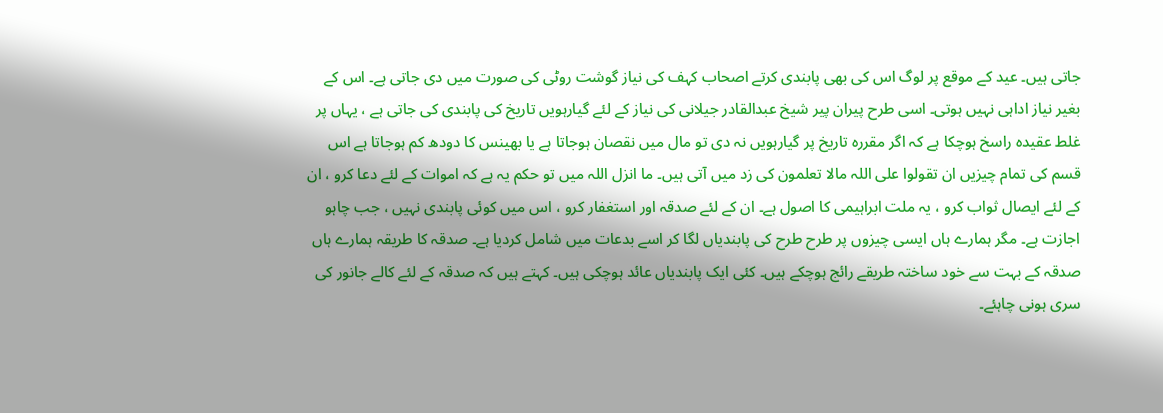جاتی ہیں۔ عید کے موقع پر لوگ اس کی بھی پابندی کرتے اصحاب کہف کی نیاز گوشت روٹی کی صورت میں دی جاتی ہے۔ اس کے بغیر نیاز اداہی نہیں ہوتی۔ اسی طرح پیران پیر شیخ عبدالقادر جیلانی کی نیاز کے لئے گیارہویں تاریخ کی پابندی کی جاتی ہے ، یہاں پر غلط عقیدہ راسخ ہوچکا ہے کہ اگر مقررہ تاریخ پر گیارہویں نہ دی تو مال میں نقصان ہوجاتا ہے یا بھینس کا دودھ کم ہوجاتا ہے اس قسم کی تمام چیزیں ان تقولوا علی اللہ مالا تعلمون کی زد میں آتی ہیں۔ ما انزل اللہ میں تو حکم یہ ہے کہ اموات کے لئے دعا کرو ، ان کے لئے ایصال ثواب کرو ، یہ ملت ابراہیمی کا اصول ہے۔ ان کے لئے صدقہ اور استغفار کرو ، اس میں کوئی پابندی نہیں ، جب چاہو اجازت ہے۔ مگر ہمارے ہاں ایسی چیزوں پر طرح طرح کی پابندیاں لگا کر اسے بدعات میں شامل کردیا ہے۔ صدقہ کا طریقہ ہمارے ہاں صدقہ کے بہت سے خود ساختہ طریقے رائج ہوچکے ہیں۔ کئی ایک پابندیاں عائد ہوچکی ہیں۔ کہتے ہیں کہ صدقہ کے لئے کالے جانور کی سری ہونی چاہئے۔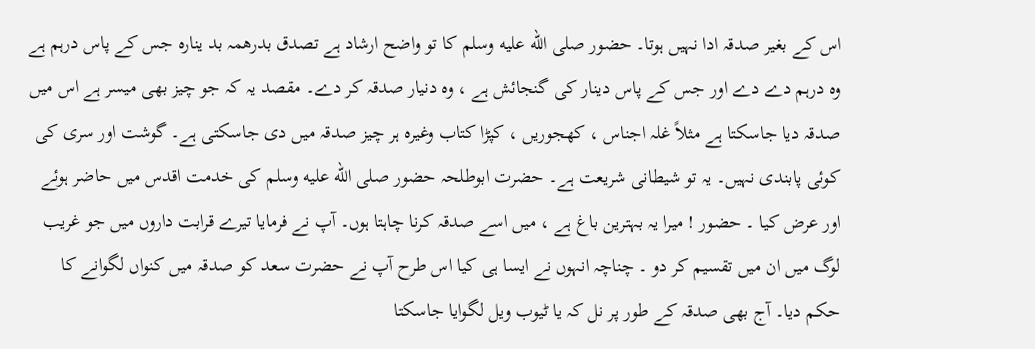اس کے بغیر صدقہ ادا نہیں ہوتا۔ حضور صلى الله عليه وسلم کا تو واضح ارشاد ہے تصدق بدرھمہ بد ینارہ جس کے پاس درہم ہے وہ درہم دے دے اور جس کے پاس دینار کی گنجائش ہے ، وہ دنیار صدقہ کر دے۔ مقصد یہ کہ جو چیز بھی میسر ہے اس میں صدقہ دیا جاسکتا ہے مثلاً غلہ اجناس ، کھجوریں ، کپڑا کتاب وغیرہ ہر چیز صدقہ میں دی جاسکتی ہے۔ گوشت اور سری کی کوئی پابندی نہیں۔ یہ تو شیطانی شریعت ہے۔ حضرت ابوطلحہ حضور صلى الله عليه وسلم کی خدمت اقدس میں حاضر ہوئے اور عرض کیا ۔ حضور ! میرا یہ بہترین باغ ہے ، میں اسے صدقہ کرنا چاہتا ہوں۔ آپ نے فرمایا تیرے قرابت داروں میں جو غریب لوگ میں ان میں تقسیم کر دو ۔ چناچہ انہوں نے ایسا ہی کیا اس طرح آپ نے حضرت سعد کو صدقہ میں کنواں لگوانے کا حکم دیا۔ آج بھی صدقہ کے طور پر نل کہ یا ٹیوب ویل لگوایا جاسکتا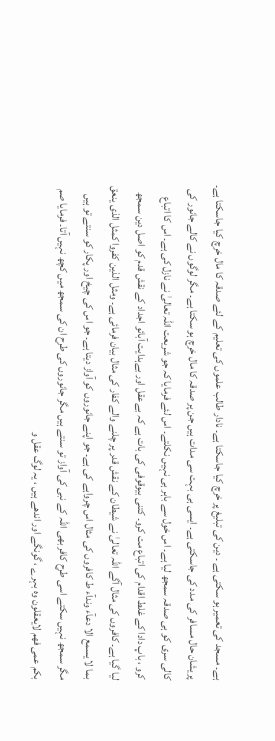ہے۔ مسجد کی تعمیر ہو سکتی ہے ۔ دین کی تبلیغ پر خرچ کیا جاسکتا ہے۔ نادار طالب علموں کی تعلیم کے لئے صدقہ کا مال خرچ کیا جاسکتا ہے۔ پریشان حال مسافر کی مدد کی جاسکتی ہے۔ ایسی ہی بہت سی مدات ہیں جن پر صدقہ کا مال خرچ ہو سکتا ہے۔ مگر لوگوں نے کالے جانور کی کالی سری کو ہی صدقہ سمجھ لیا ہے۔ اس خول سے باہر ہی نہیں نکلتے۔ اس لئے فرمایا کہ جو شریعت اللہ تعالیٰ نے نازل کی ہے۔ اس کا اتباع کرو ، باپ دادا کے غلط اقدام کی اتباع مت کرو۔ کتنی بیوقوفی کی بات ہے کہ بےعقل اور بےہدایت آبائو اجداد کے نقش قدم کو اصل دین سمجھ لیا گیا ہے۔ کافروں کی مثال آگے اللہ تعالیٰ نے شیطان کے نقش قدر پر چلنے والے کفار کی مثال بیان فرمائی ہے۔ ومثل الذین کفروا کمثل الذی ینعق بما لا یسمع الا دعآء وندآء ط کافروں کی مثال اس چرواہے کی ہے۔ جو اپنے جانوروں کو آواز دیتا ہے۔ جو اس کی چیخ اور پکار کو سنتے تو ہیں مگر سمجھ نہیں سکتے اسی طرح کافر بھی اللہ کے نبی کی آواز تو سنتے ہیں مگر جانوروں کی طرح ان کی سمجھ میں کچھ نہیں آتا۔ فرمایا صم بکم عمی فھم لایعقلون وہ بہرے ، گونگے اور اندھے ہیں ، یہ لوگ عقل و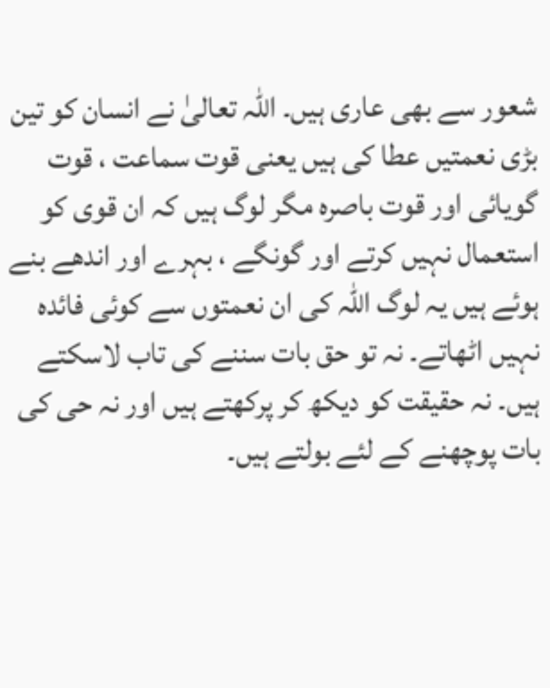شعور سے بھی عاری ہیں۔ اللہ تعالیٰ نے انسان کو تین بڑی نعمتیں عطا کی ہیں یعنی قوت سماعت ، قوت گویائی اور قوت باصرہ مگر لوگ ہیں کہ ان قوی کو استعمال نہیں کرتے اور گونگے ، بہرے اور اندھے بنے ہوئے ہیں یہ لوگ اللہ کی ان نعمتوں سے کوئی فائدہ نہیں اٹھاتے۔ نہ تو حق بات سننے کی تاب لاسکتے ہیں۔ نہ حقیقت کو دیکھ کر پرکھتے ہیں اور نہ حی کی بات پوچھنے کے لئے بولتے ہیں۔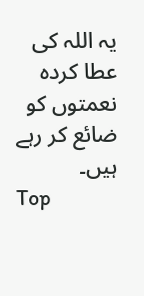یہ اللہ کی عطا کردہ نعمتوں کو ضائع کر رہے ہیں۔
Top